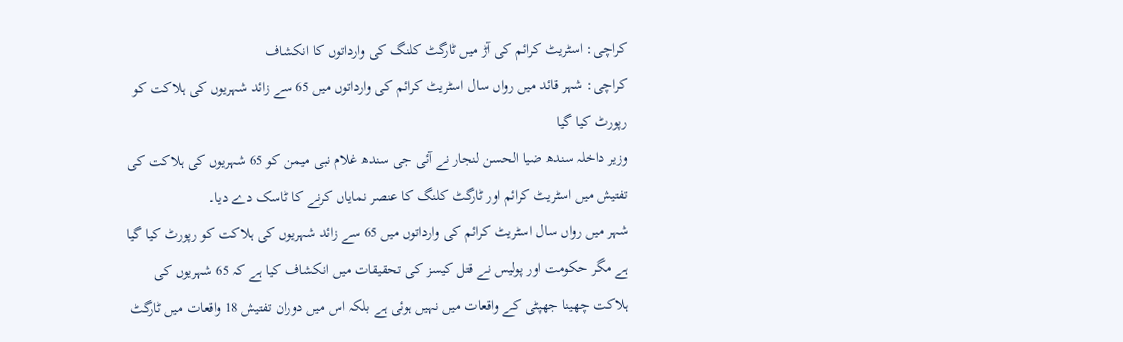کراچی: اسٹریٹ کرائم کی آڑ میں ٹارگٹ کلنگ کی وارداتوں کا انکشاف
کراچی: شہر قائد میں رواں سال اسٹریٹ کرائم کی وارداتوں میں 65 سے زائد شہریوں کی ہلاکت کو رپورٹ کیا گیا
وزیر داخلہ سندھ ضیا الحسن لنجار نے آئی جی سندھ غلام نبی میمن کو 65 شہریوں کی ہلاکت کی تفتیش میں اسٹریٹ کرائم اور ٹارگٹ کلنگ کا عنصر نمایاں کرنے کا ٹاسک دے دیا۔
شہر میں رواں سال اسٹریٹ کرائم کی وارداتوں میں 65 سے زائد شہریوں کی ہلاکت کو رپورٹ کیا گیا ہے مگر حکومت اور پولیس نے قتل کیسز کی تحقیقات میں انکشاف کیا ہے کہ 65 شہریوں کی ہلاکت چھینا جھپٹی کے واقعات میں نہیں ہوئی ہے بلکہ اس میں دوران تفتیش 18 واقعات میں ٹارگٹ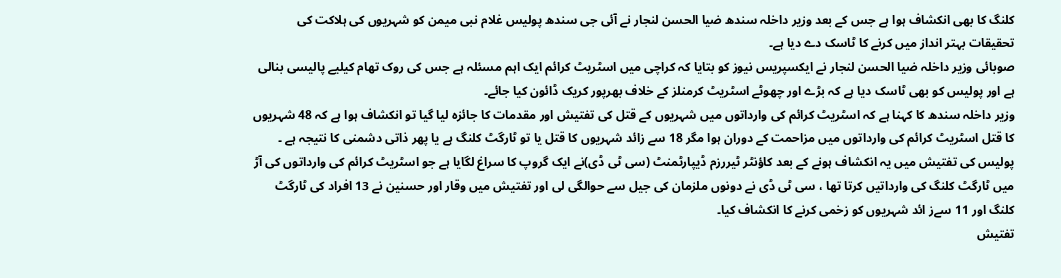کلنگ کا بھی انکشاف ہوا ہے جس کے بعد وزیر داخلہ سندھ ضیا الحسن لنجار نے آئی جی سندھ پولیس غلام نبی میمن کو شہریوں کی ہلاکت کی تحقیقات بہتر انداز میں کرنے کا ٹاسک دے دیا ہے۔
صوبائی وزیر داخلہ ضیا الحسن لنجار نے ایکسپریس نیوز کو بتایا کہ کراچی میں اسٹریٹ کرائم ایک اہم مسئلہ ہے جس کی روک تھام کیلیے پالیسی بنالی ہے اور پولیس کو بھی ٹاسک دیا ہے کہ بڑے اور چھوٹے اسٹریٹ کرمنلز کے خلاف بھرپور کریک ڈائون کیا جائے۔
وزیر داخلہ سندھ کا کہنا ہے کہ اسٹریٹ کرائم کی وارداتوں میں شہریوں کے قتل کی تفتیش اور مقدمات کا جائزہ لیا گیا تو انکشاف ہوا ہے کہ 48 شہریوں کا قتل اسٹریٹ کرائم کی وارداتوں میں مزاحمت کے دوران ہوا مگر 18 سے زائد شہریوں کا قتل یا تو ٹارگٹ کلنگ ہے یا پھر ذاتی دشمنی کا نتیجہ ہے ۔
پولیس کی تفتیش میں یہ انکشاف ہونے کے بعد کاؤنٹر ٹیررزم ڈیپارٹمنٹ (سی ٹی ڈی)نے ایک گروپ کا سراغ لگایا ہے جو اسٹریٹ کرائم کی وارداتوں کی آڑ میں ٹارگٹ کلنگ کی وارداتیں کرتا تھا ، سی ٹی ڈی نے دونوں ملزمان کی جیل سے حوالگی لی اور تفتیش میں وقار اور حسنین نے 13 افراد کی ٹارگٹ کلنگ اور 11 سےز ائد شہریوں کو زخمی کرنے کا انکشاف کیا۔
تفتیش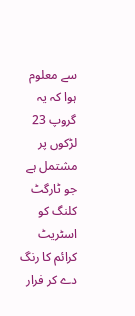سے معلوم ہوا کہ یہ گروپ 23 لڑکوں پر مشتمل ہے جو ٹارگٹ کلنگ کو اسٹریٹ کرائم کا رنگ دے کر فرار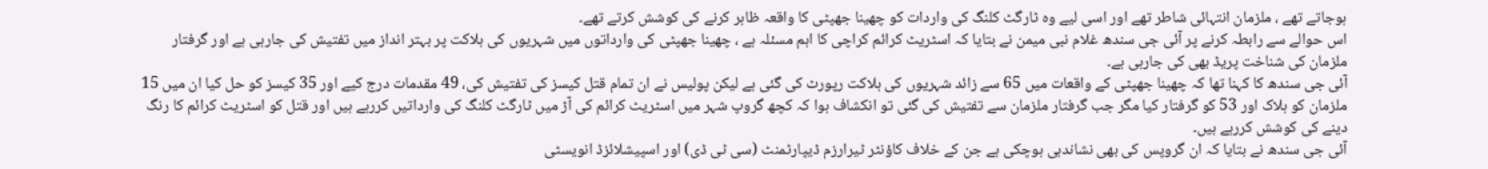ہوجاتے تھے ، ملزمان انتہائی شاطر تھے اور اسی لیے وہ ٹارگٹ کلنگ کی واردات کو چھینا جھپٹی کا واقعہ ظاہر کرنے کی کوشش کرتے تھے۔
اس حوالے سے رابطہ کرنے پر آئی جی سندھ غلام نبی میمن نے بتایا کہ اسٹریٹ کرائم کراچی کا اہم مسئلہ ہے ، چھینا جھپٹی کی وارداتوں میں شہریوں کی ہلاکت پر بہتر انداز میں تفتیش کی جارہی ہے اور گرفتار ملزمان کی شناخت پریڈ بھی کی جارہی ہے۔
آئی جی سندھ کا کہنا تھا کہ چھینا جھپٹی کے واقعات میں 65 سے زائد شہریوں کی ہلاکت رپورٹ کی گئی ہے لیکن پولیس نے ان تمام قتل کیسز کی تفتیش کی، 49 مقدمات درج کیے اور 35 کیسز کو حل کیا ان میں 15 ملزمان کو ہلاک اور 53 کو گرفتار کیا مگر جب گرفتار ملزمان سے تفتیش کی گئی تو انکشاف ہوا کہ کچھ گروپ شہر میں اسٹریٹ کرائم کی آڑ میں ٹارگٹ کلنگ کی وارداتیں کررہے ہیں اور قتل کو اسٹریٹ کرائم کا رنگ دینے کی کوشش کررہے ہیں۔
آئی جی سندھ نے بتایا کہ ان گروپس کی بھی نشاندہی ہوچکی ہے جن کے خلاف کاؤنٹر ٹیرارزم ڈیپارٹمنٹ (سی ٹی ڈی) اور اسپیشلائزڈ انویسٹی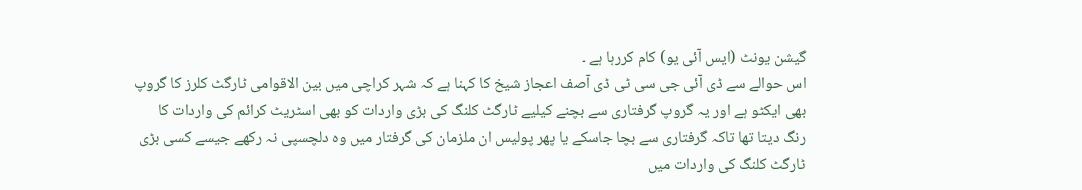گیشن یونٹ (ایس آئی یو) کام کررہا ہے ۔
اس حوالے سے ڈی آئی جی سی ٹی ڈی آصف اعجاز شیخ کا کہنا ہے کہ شہر کراچی میں بین الاقوامی ٹارگٹ کلرز کا گروپ بھی ایکٹو ہے اور یہ گروپ گرفتاری سے بچنے کیلیے ٹارگٹ کلنگ کی بڑی واردات کو بھی اسٹریٹ کرائم کی واردات کا رنگ دیتا تھا تاکہ گرفتاری سے بچا جاسکے یا پھر پولیس ان ملزمان کی گرفتار میں وہ دلچسپی نہ رکھے جیسے کسی بڑی ٹارگٹ کلنگ کی واردات میں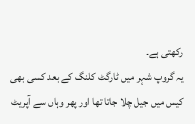رکھتی ہے۔
یہ گروپ شہر میں ٹارگٹ کلنگ کے بعد کسی بھی کیس میں جیل چلا جاتا تھا اور پھر وہاں سے آپریٹ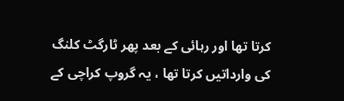کرتا تھا اور رہائی کے بعد پھر ٹارگٹ کلنگ کی وارداتیں کرتا تھا ، یہ گروپ کراچی کے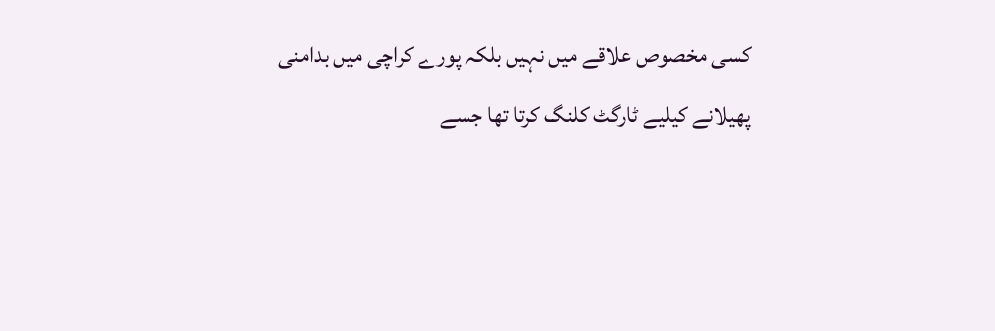کسی مخصوص علاقے میں نہیں بلکہ پورے کراچی میں بدامنی پھیلانے کیلیے ٹارگٹ کلنگ کرتا تھا جسے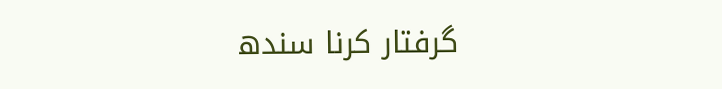گرفتار کرنا سندھ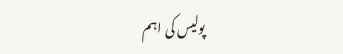پولیس کی اہم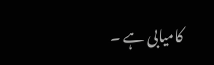کامیابی ہے ۔